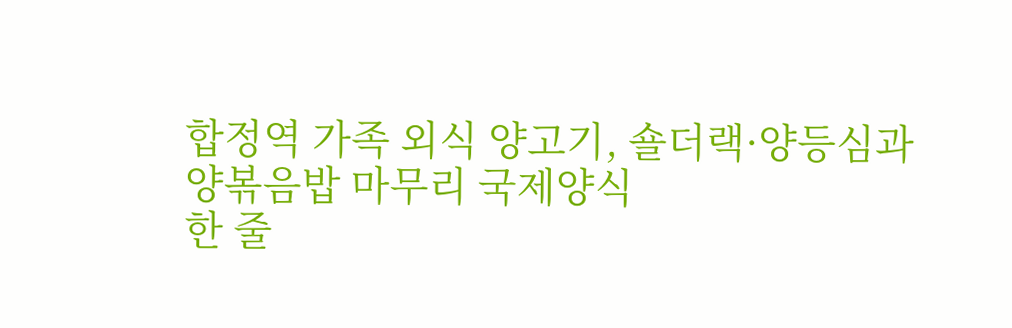합정역 가족 외식 양고기, 숄더랙·양등심과 양볶음밥 마무리 국제양식
한 줄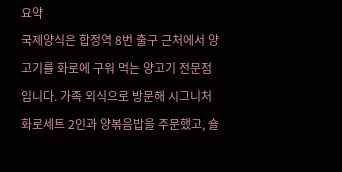요약
국제양식은 합정역 8번 출구 근처에서 양고기를 화로에 구워 먹는 양고기 전문점입니다. 가족 외식으로 방문해 시그니처 화로세트 2인과 양볶음밥을 주문했고, 숄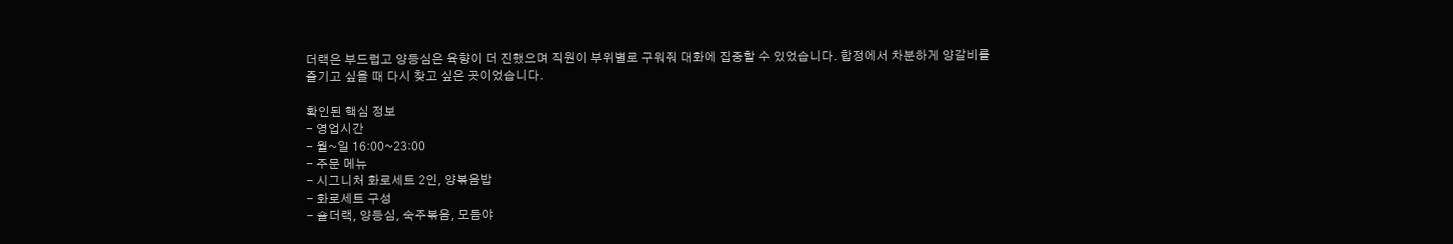더랙은 부드럽고 양등심은 육향이 더 진했으며 직원이 부위별로 구워줘 대화에 집중할 수 있었습니다. 합정에서 차분하게 양갈비를 즐기고 싶을 때 다시 찾고 싶은 곳이었습니다.

확인된 핵심 정보
- 영업시간
- 월~일 16:00~23:00
- 주문 메뉴
- 시그니처 화로세트 2인, 양볶음밥
- 화로세트 구성
- 숄더랙, 양등심, 숙주볶음, 모듬야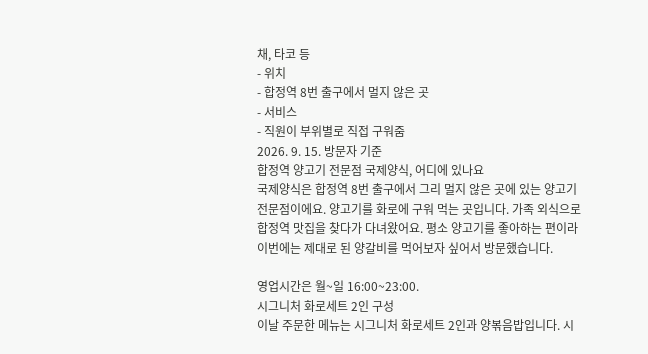채, 타코 등
- 위치
- 합정역 8번 출구에서 멀지 않은 곳
- 서비스
- 직원이 부위별로 직접 구워줌
2026. 9. 15. 방문자 기준
합정역 양고기 전문점 국제양식, 어디에 있나요
국제양식은 합정역 8번 출구에서 그리 멀지 않은 곳에 있는 양고기 전문점이에요. 양고기를 화로에 구워 먹는 곳입니다. 가족 외식으로 합정역 맛집을 찾다가 다녀왔어요. 평소 양고기를 좋아하는 편이라 이번에는 제대로 된 양갈비를 먹어보자 싶어서 방문했습니다.

영업시간은 월~일 16:00~23:00.
시그니처 화로세트 2인 구성
이날 주문한 메뉴는 시그니처 화로세트 2인과 양볶음밥입니다. 시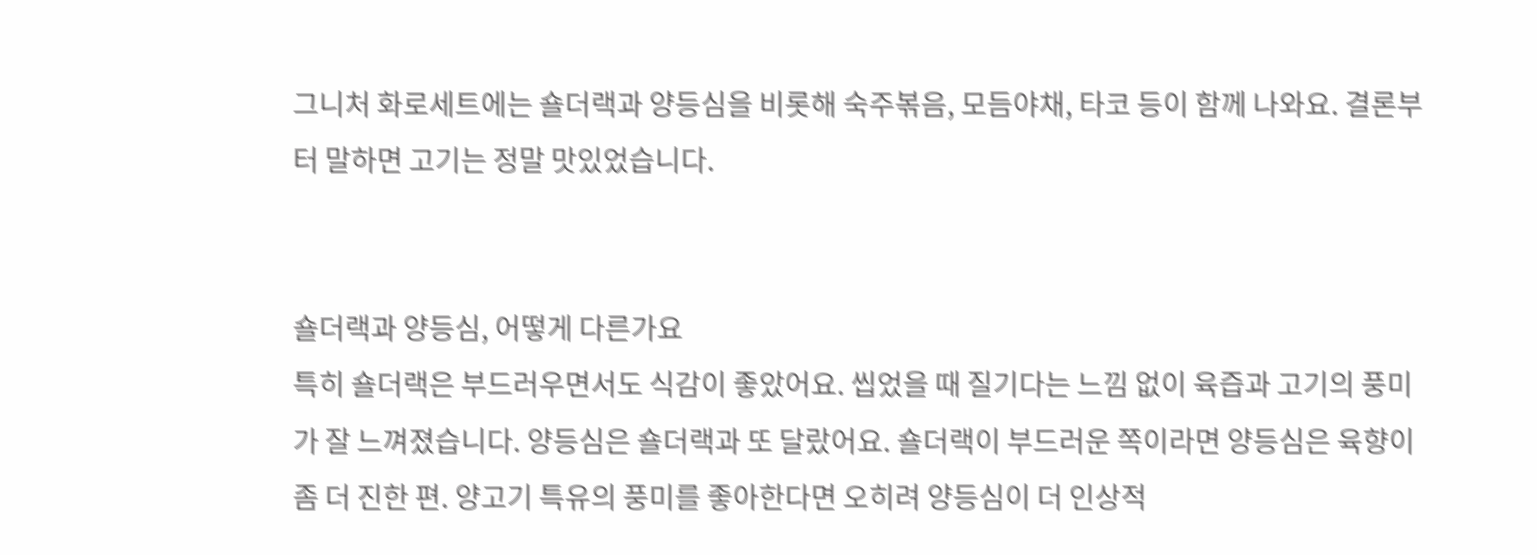그니처 화로세트에는 숄더랙과 양등심을 비롯해 숙주볶음, 모듬야채, 타코 등이 함께 나와요. 결론부터 말하면 고기는 정말 맛있었습니다.


숄더랙과 양등심, 어떻게 다른가요
특히 숄더랙은 부드러우면서도 식감이 좋았어요. 씹었을 때 질기다는 느낌 없이 육즙과 고기의 풍미가 잘 느껴졌습니다. 양등심은 숄더랙과 또 달랐어요. 숄더랙이 부드러운 쪽이라면 양등심은 육향이 좀 더 진한 편. 양고기 특유의 풍미를 좋아한다면 오히려 양등심이 더 인상적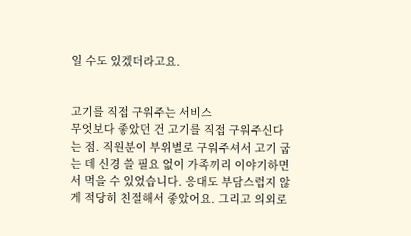일 수도 있겠더라고요.


고기를 직접 구워주는 서비스
무엇보다 좋았던 건 고기를 직접 구워주신다는 점. 직원분이 부위별로 구워주셔서 고기 굽는 데 신경 쓸 필요 없이 가족끼리 이야기하면서 먹을 수 있었습니다. 응대도 부담스럽지 않게 적당히 친절해서 좋았어요. 그리고 의외로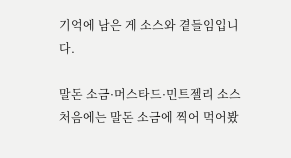기억에 남은 게 소스와 곁들임입니다.

말돈 소금·머스타드·민트젤리 소스
처음에는 말돈 소금에 찍어 먹어봤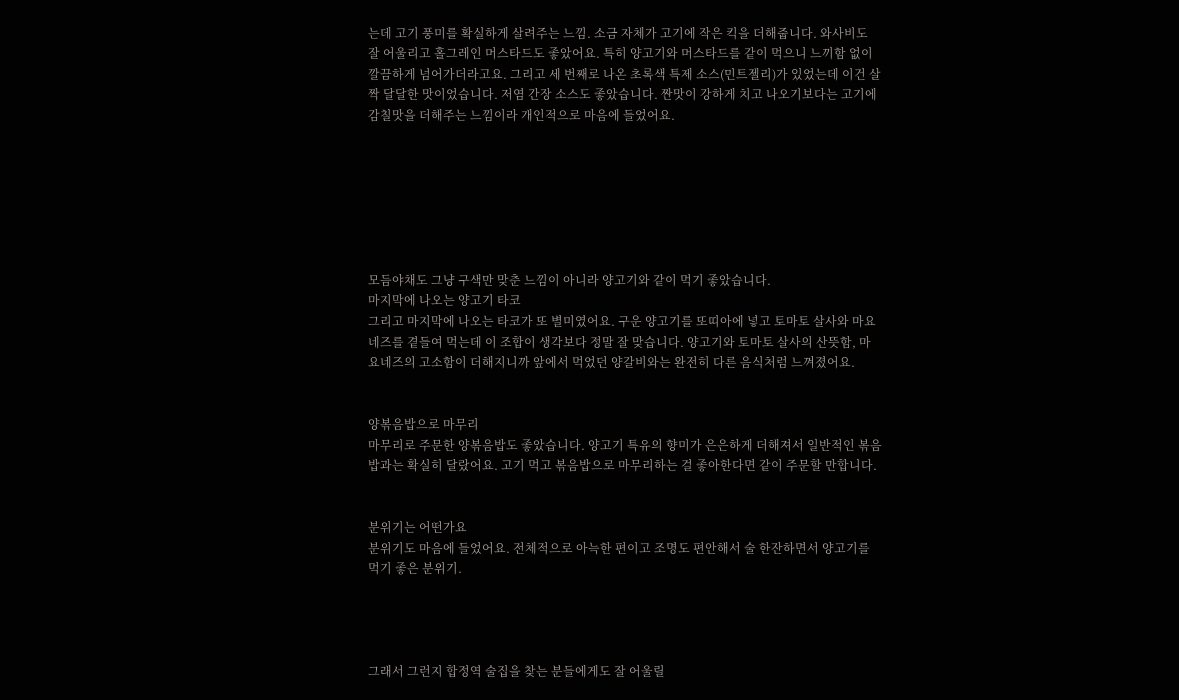는데 고기 풍미를 확실하게 살려주는 느낌. 소금 자체가 고기에 작은 킥을 더해줍니다. 와사비도 잘 어울리고 홀그레인 머스타드도 좋았어요. 특히 양고기와 머스타드를 같이 먹으니 느끼함 없이 깔끔하게 넘어가더라고요. 그리고 세 번째로 나온 초록색 특제 소스(민트젤리)가 있었는데 이건 살짝 달달한 맛이었습니다. 저염 간장 소스도 좋았습니다. 짠맛이 강하게 치고 나오기보다는 고기에 감칠맛을 더해주는 느낌이라 개인적으로 마음에 들었어요.







모듬야채도 그냥 구색만 맞춘 느낌이 아니라 양고기와 같이 먹기 좋았습니다.
마지막에 나오는 양고기 타코
그리고 마지막에 나오는 타코가 또 별미였어요. 구운 양고기를 또띠아에 넣고 토마토 살사와 마요네즈를 곁들여 먹는데 이 조합이 생각보다 정말 잘 맞습니다. 양고기와 토마토 살사의 산뜻함, 마요네즈의 고소함이 더해지니까 앞에서 먹었던 양갈비와는 완전히 다른 음식처럼 느껴졌어요.


양볶음밥으로 마무리
마무리로 주문한 양볶음밥도 좋았습니다. 양고기 특유의 향미가 은은하게 더해져서 일반적인 볶음밥과는 확실히 달랐어요. 고기 먹고 볶음밥으로 마무리하는 걸 좋아한다면 같이 주문할 만합니다.


분위기는 어떤가요
분위기도 마음에 들었어요. 전체적으로 아늑한 편이고 조명도 편안해서 술 한잔하면서 양고기를 먹기 좋은 분위기.




그래서 그런지 합정역 술집을 찾는 분들에게도 잘 어울릴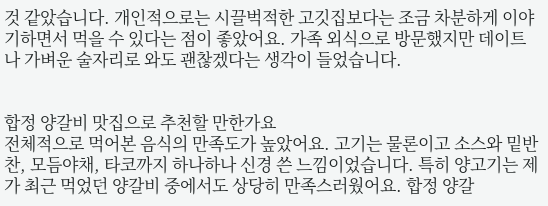것 같았습니다. 개인적으로는 시끌벅적한 고깃집보다는 조금 차분하게 이야기하면서 먹을 수 있다는 점이 좋았어요. 가족 외식으로 방문했지만 데이트나 가벼운 술자리로 와도 괜찮겠다는 생각이 들었습니다.


합정 양갈비 맛집으로 추천할 만한가요
전체적으로 먹어본 음식의 만족도가 높았어요. 고기는 물론이고 소스와 밑반찬, 모듬야채, 타코까지 하나하나 신경 쓴 느낌이었습니다. 특히 양고기는 제가 최근 먹었던 양갈비 중에서도 상당히 만족스러웠어요. 합정 양갈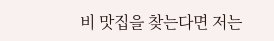비 맛집을 찾는다면 저는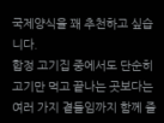국제양식을 꽤 추천하고 싶습니다.
합정 고기집 중에서도 단순히 고기만 먹고 끝나는 곳보다는 여러 가지 곁들임까지 함께 즐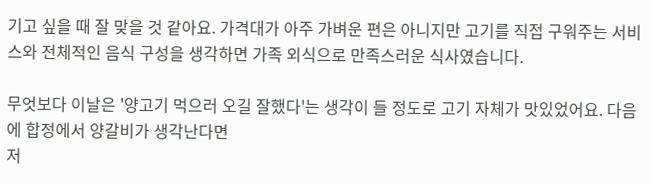기고 싶을 때 잘 맞을 것 같아요. 가격대가 아주 가벼운 편은 아니지만 고기를 직접 구워주는 서비스와 전체적인 음식 구성을 생각하면 가족 외식으로 만족스러운 식사였습니다.

무엇보다 이날은 '양고기 먹으러 오길 잘했다'는 생각이 들 정도로 고기 자체가 맛있었어요. 다음에 합정에서 양갈비가 생각난다면
저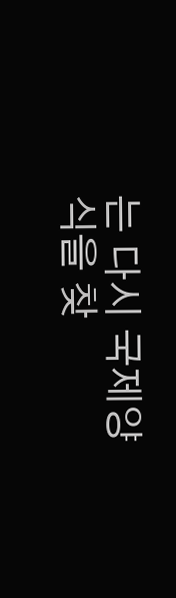는 다시 국제양식을 찾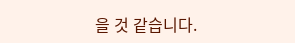을 것 같습니다.